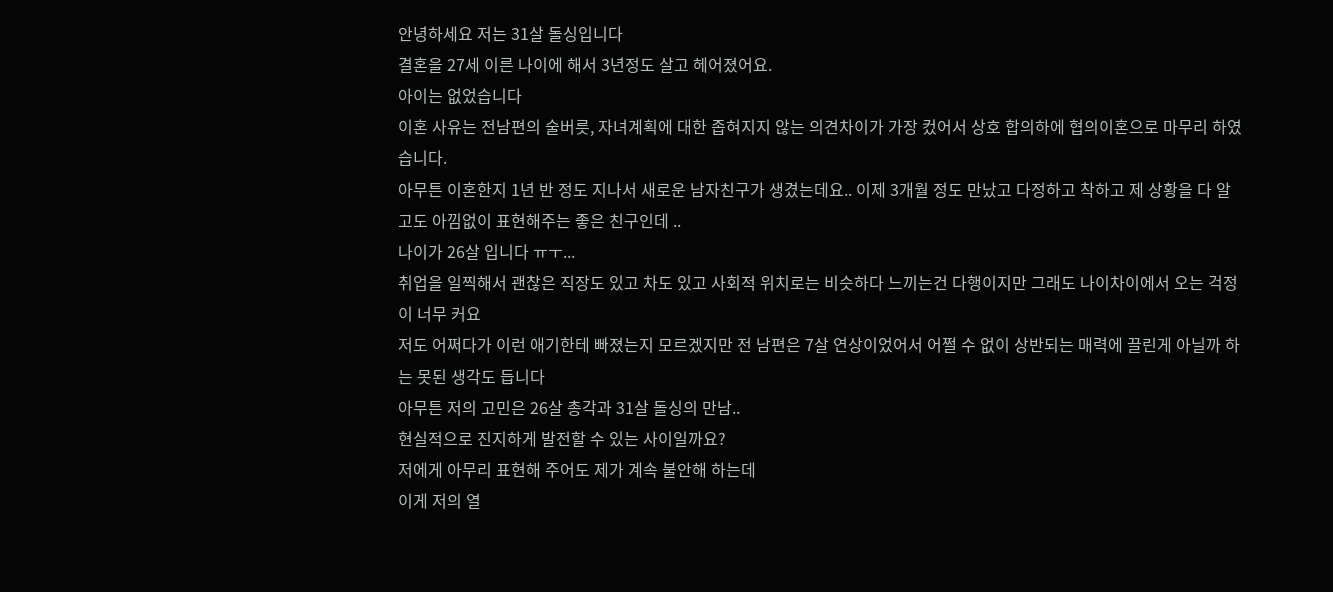안녕하세요 저는 31살 돌싱입니다
결혼을 27세 이른 나이에 해서 3년정도 살고 헤어졌어요.
아이는 없었습니다
이혼 사유는 전남편의 술버릇, 자녀계획에 대한 좁혀지지 않는 의견차이가 가장 컸어서 상호 합의하에 협의이혼으로 마무리 하였습니다.
아무튼 이혼한지 1년 반 정도 지나서 새로운 남자친구가 생겼는데요.. 이제 3개월 정도 만났고 다정하고 착하고 제 상황을 다 알고도 아낌없이 표현해주는 좋은 친구인데 ..
나이가 26살 입니다 ㅠㅜ...
취업을 일찍해서 괜찮은 직장도 있고 차도 있고 사회적 위치로는 비슷하다 느끼는건 다행이지만 그래도 나이차이에서 오는 걱정이 너무 커요
저도 어쩌다가 이런 애기한테 빠졌는지 모르겠지만 전 남편은 7살 연상이었어서 어쩔 수 없이 상반되는 매력에 끌린게 아닐까 하는 못된 생각도 듭니다
아무튼 저의 고민은 26살 총각과 31살 돌싱의 만남..
현실적으로 진지하게 발전할 수 있는 사이일까요?
저에게 아무리 표현해 주어도 제가 계속 불안해 하는데
이게 저의 열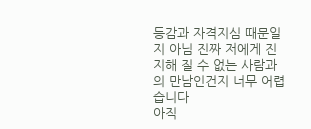등감과 자격지심 때문일지 아님 진짜 저에게 진지해 질 수 없는 사람과의 만남인건지 너무 어렵습니다
아직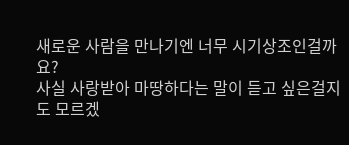새로운 사람을 만나기엔 너무 시기상조인걸까요?
사실 사랑받아 마땅하다는 말이 듣고 싶은걸지도 모르겠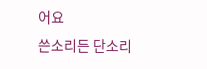어요
쓴소리든 단소리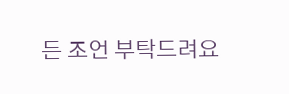든 조언 부탁드려요